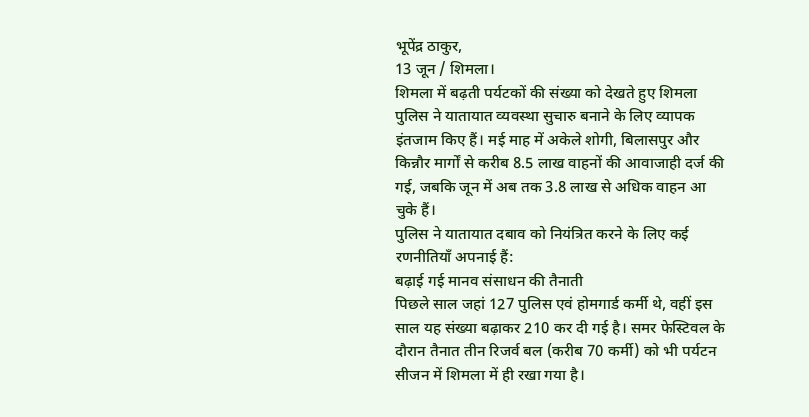भूपेंद्र ठाकुर,
13 जून / शिमला।
शिमला में बढ़ती पर्यटकों की संख्या को देखते हुए शिमला पुलिस ने यातायात व्यवस्था सुचारु बनाने के लिए व्यापक इंतजाम किए हैं। मई माह में अकेले शोगी, बिलासपुर और किन्नौर मार्गों से करीब 8.5 लाख वाहनों की आवाजाही दर्ज की गई, जबकि जून में अब तक 3.8 लाख से अधिक वाहन आ चुके हैं।
पुलिस ने यातायात दबाव को नियंत्रित करने के लिए कई रणनीतियाँ अपनाई हैं:
बढ़ाई गई मानव संसाधन की तैनाती
पिछले साल जहां 127 पुलिस एवं होमगार्ड कर्मी थे, वहीं इस साल यह संख्या बढ़ाकर 210 कर दी गई है। समर फेस्टिवल के दौरान तैनात तीन रिजर्व बल (करीब 70 कर्मी) को भी पर्यटन सीजन में शिमला में ही रखा गया है।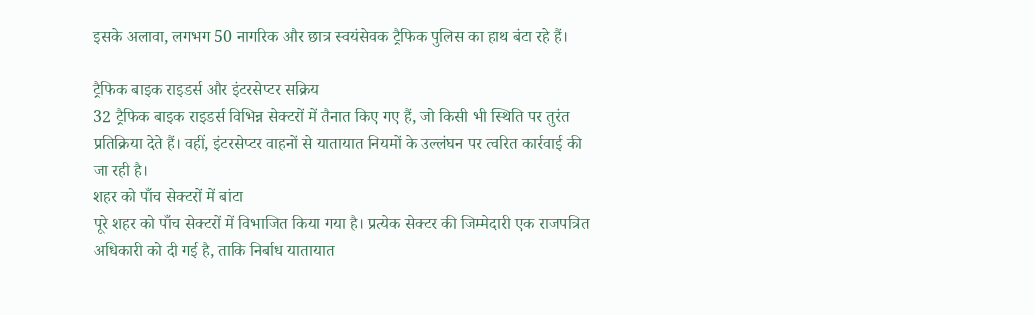इसके अलावा, लगभग 50 नागरिक और छात्र स्वयंसेवक ट्रैफिक पुलिस का हाथ बंटा रहे हैं।

ट्रैफिक बाइक राइडर्स और इंटरसेप्टर सक्रिय
32 ट्रैफिक बाइक राइडर्स विभिन्न सेक्टरों में तैनात किए गए हैं, जो किसी भी स्थिति पर तुरंत प्रतिक्रिया देते हैं। वहीं, इंटरसेप्टर वाहनों से यातायात नियमों के उल्लंघन पर त्वरित कार्रवाई की जा रही है।
शहर को पाँच सेक्टरों में बांटा
पूरे शहर को पाँच सेक्टरों में विभाजित किया गया है। प्रत्येक सेक्टर की जिम्मेदारी एक राजपत्रित अधिकारी को दी गई है, ताकि निर्बाध यातायात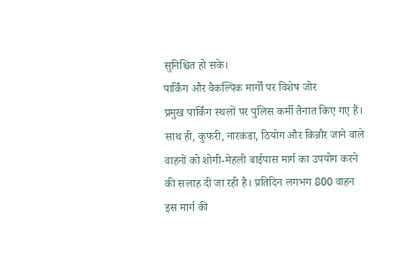सुनिश्चित हो सके।
पार्किंग और वैकल्पिक मार्गों पर विशेष जोर
प्रमुख पार्किंग स्थलों पर पुलिस कर्मी तैनात किए गए हैं। साथ ही, कुफरी, नारकंडा, ठियोग और किन्नौर जाने वाले वाहनों को शोगी-मेहली बाईपास मार्ग का उपयोग करने की सलाह दी जा रही है। प्रतिदिन लगभग 800 वाहन इस मार्ग की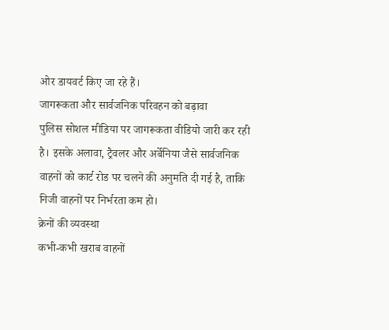ओर डायवर्ट किए जा रहे हैं।
जागरूकता और सार्वजनिक परिवहन को बढ़ावा
पुलिस सोशल मीडिया पर जागरूकता वीडियो जारी कर रही है। इसके अलावा, ट्रैवलर और अर्बेनिया जैसे सार्वजनिक वाहनों को कार्ट रोड पर चलने की अनुमति दी गई है, ताकि निजी वाहनों पर निर्भरता कम हो।
क्रेनों की व्यवस्था
कभी-कभी खराब वाहनों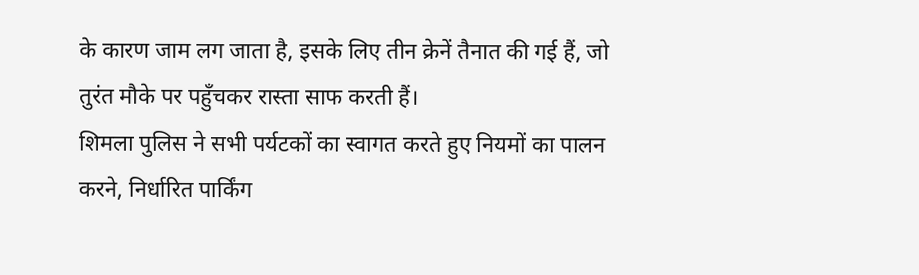के कारण जाम लग जाता है, इसके लिए तीन क्रेनें तैनात की गई हैं, जो तुरंत मौके पर पहुँचकर रास्ता साफ करती हैं।
शिमला पुलिस ने सभी पर्यटकों का स्वागत करते हुए नियमों का पालन करने, निर्धारित पार्किंग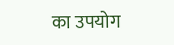का उपयोग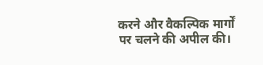करने और वैकल्पिक मार्गों पर चलने की अपील की।